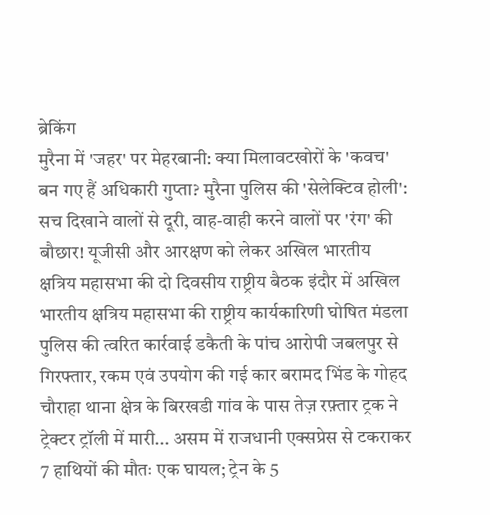ब्रेकिंग
मुरैना में 'जहर' पर मेहरबानी: क्या मिलावटखोरों के 'कवच' बन गए हैं अधिकारी गुप्ता? मुरैना पुलिस की 'सेलेक्टिव होली': सच दिखाने वालों से दूरी, वाह-वाही करने वालों पर 'रंग' की बौछार! यूजीसी और आरक्षण को लेकर अखिल भारतीय क्षत्रिय महासभा की दो दिवसीय राष्ट्रीय बैठक इंदौर में अखिल भारतीय क्षत्रिय महासभा की राष्ट्रीय कार्यकारिणी घोषित मंडला पुलिस की त्वरित कार्रवाई डकैती के पांच आरोपी जबलपुर से गिरफ्तार, रकम एवं उपयोग की गई कार बरामद भिंड के गोहद चौराहा थाना क्षेत्र के बिरखडी गांव के पास तेज़ रफ़्तार ट्रक ने ट्रेक्टर ट्रॉली में मारी... असम में राजधानी एक्सप्रेस से टकराकर 7 हाथियों की मौतः एक घायल; ट्रेन के 5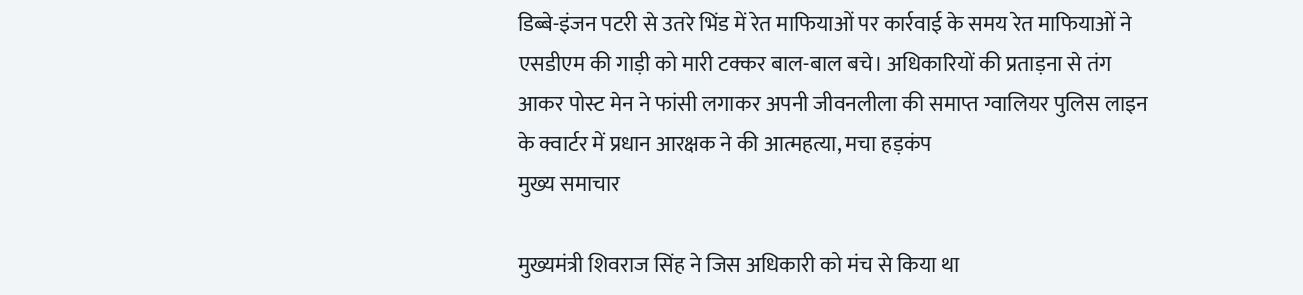डिब्बे-इंजन पटरी से उतरे भिंड में रेत माफियाओं पर कार्रवाई के समय रेत माफियाओं ने एसडीएम की गाड़ी को मारी टक्कर बाल-बाल बचे। अधिकारियों की प्रताड़ना से तंग आकर पोस्ट मेन ने फांसी लगाकर अपनी जीवनलीला की समाप्त ग्वालियर पुलिस लाइन के क्वार्टर में प्रधान आरक्षक ने की आत्महत्या, मचा हड़कंप
मुख्य समाचार

मुख्यमंत्री शिवराज सिंह ने जिस अधिकारी को मंच से किया था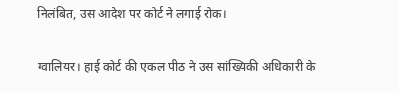निलंबित, उस आदेश पर कोर्ट ने लगाई रोक।

ग्वालियर। हाई कोर्ट की एकल पीठ ने उस सांख्यिकी अधिकारी के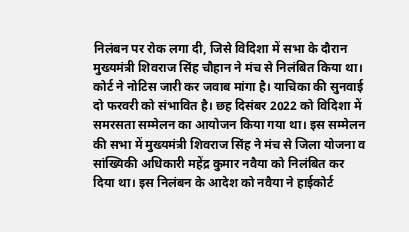निलंबन पर रोक लगा दी, जिसे विदिशा में सभा के दौरान मुख्यमंत्री शिवराज सिंह चौहान ने मंच से निलंबित किया था। कोर्ट ने नोटिस जारी कर जवाब मांगा है। याचिका की सुनवाई दो फरवरी को संभावित है। छह दिसंबर 2022 को विदिशा में समरसता सम्मेलन का आयोजन किया गया था। इस सम्मेलन की सभा में मुख्यमंत्री शिवराज सिंह ने मंच से जिला योजना व सांख्यिकी अधिकारी महेंद्र कुमार नवैया को निलंबित कर दिया था। इस निलंबन के आदेश को नवैया ने हाईकोर्ट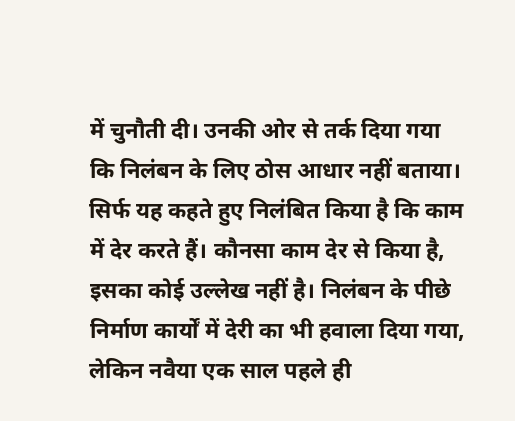में चुनौती दी। उनकी ओर से तर्क दिया गया कि निलंबन के लिए ठोस आधार नहीं बताया। सिर्फ यह कहते हुए निलंबित किया है कि काम में देर करते हैं। कौनसा काम देर से किया है, इसका कोई उल्लेख नहीं है। निलंबन के पीछे निर्माण कार्यों में देरी का भी हवाला दिया गया, लेकिन नवैया एक साल पहले ही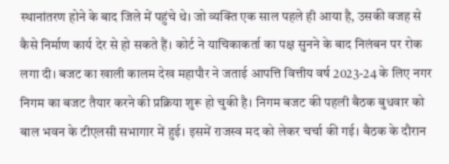स्थानांतरण होने के बाद जिले में पहुंचे थे। जो व्यक्ति एक साल पहले ही आया है, उसकी वजह से कैसे निर्माण कार्य देर से हो सकते हैं। कोर्ट ने याचिकाकर्ता का पक्ष सुनने के बाद निलंबन पर रोक लगा दी। बजट का खाली कालम देख महापौर ने जताई आपत्ति वित्तीय वर्ष 2023-24 के लिए नगर निगम का बजट तैयार करने की प्रक्रिया शुरू हो चुकी है। निगम बजट की पहली बैठक बुधवार को बाल भवन के टीएलसी सभागार में हुई। इसमें राजस्व मद को लेकर चर्चा की गई। बैठक के दौरान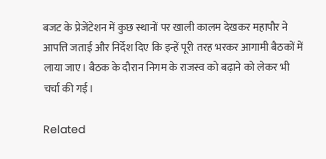बजट के प्रेजेंटेशन में कुछ स्थानों पर खाली कालम देखकर महापौर ने आपत्ति जताई और निर्देश दिए कि इन्हें पूरी तरह भरकर आगामी बैठकों में लाया जाए। बैठक के दौरान निगम के राजस्व को बढ़ाने को लेकर भी चर्चा की गई।

Related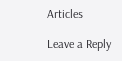Articles

Leave a Reply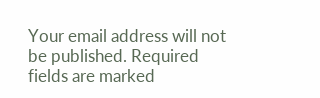Your email address will not be published. Required fields are marked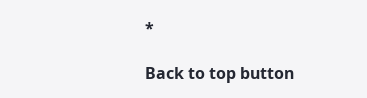*

Back to top button